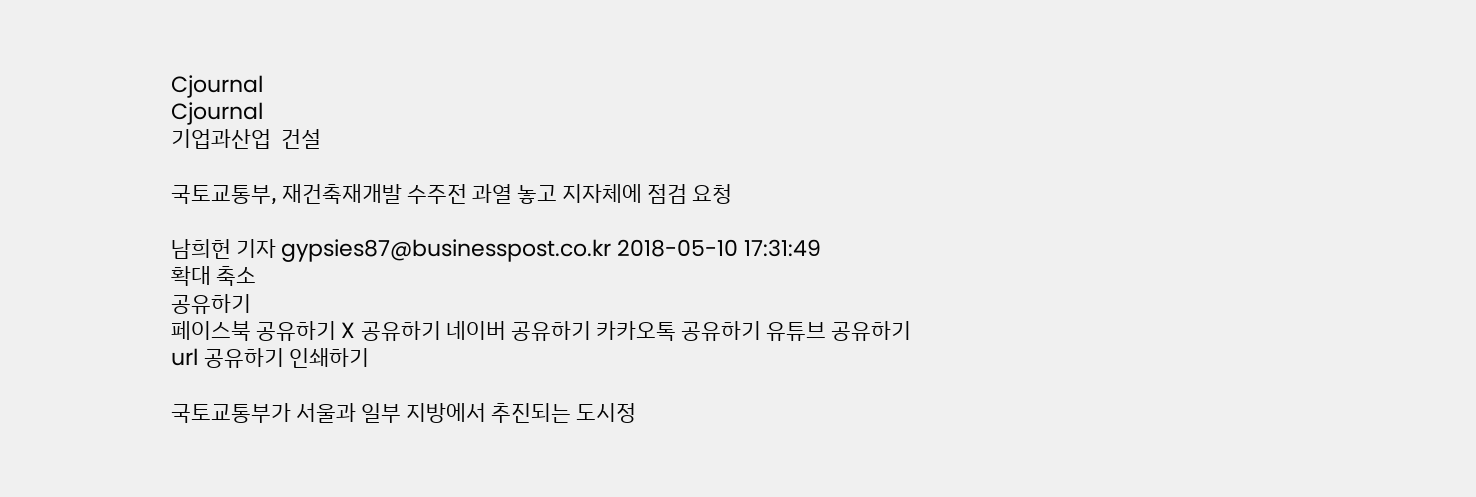Cjournal
Cjournal
기업과산업  건설

국토교통부, 재건축재개발 수주전 과열 놓고 지자체에 점검 요청

남희헌 기자 gypsies87@businesspost.co.kr 2018-05-10 17:31:49
확대 축소
공유하기
페이스북 공유하기 X 공유하기 네이버 공유하기 카카오톡 공유하기 유튜브 공유하기 url 공유하기 인쇄하기

국토교통부가 서울과 일부 지방에서 추진되는 도시정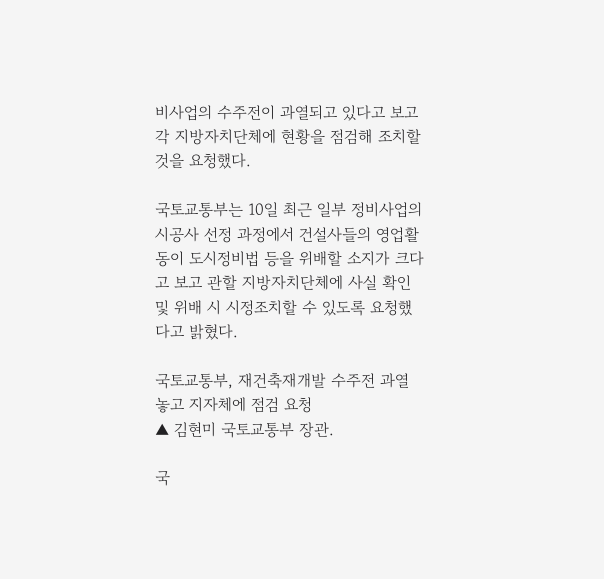비사업의 수주전이 과열되고 있다고 보고 각 지방자치단체에 현황을 점검해 조치할 것을 요청했다.

국토교통부는 10일 최근 일부 정비사업의 시공사 선정 과정에서 건설사들의 영업활동이 도시정비법 등을 위배할 소지가 크다고 보고 관할 지방자치단체에 사실 확인 및 위배 시 시정조치할 수 있도록 요청했다고 밝혔다.

국토교통부, 재건축재개발 수주전 과열 놓고 지자체에 점검 요청
▲ 김현미 국토교통부 장관.

국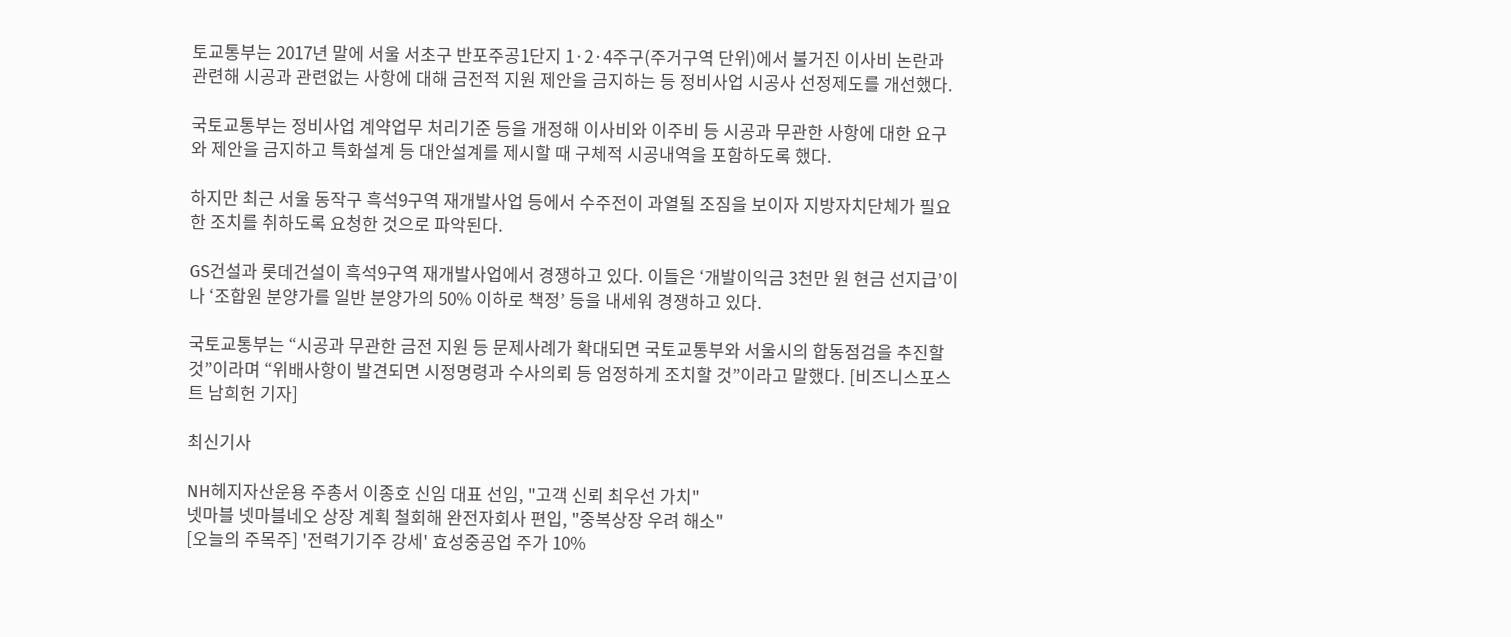토교통부는 2017년 말에 서울 서초구 반포주공1단지 1·2·4주구(주거구역 단위)에서 불거진 이사비 논란과 관련해 시공과 관련없는 사항에 대해 금전적 지원 제안을 금지하는 등 정비사업 시공사 선정제도를 개선했다.

국토교통부는 정비사업 계약업무 처리기준 등을 개정해 이사비와 이주비 등 시공과 무관한 사항에 대한 요구와 제안을 금지하고 특화설계 등 대안설계를 제시할 때 구체적 시공내역을 포함하도록 했다.

하지만 최근 서울 동작구 흑석9구역 재개발사업 등에서 수주전이 과열될 조짐을 보이자 지방자치단체가 필요한 조치를 취하도록 요청한 것으로 파악된다.

GS건설과 롯데건설이 흑석9구역 재개발사업에서 경쟁하고 있다. 이들은 ‘개발이익금 3천만 원 현금 선지급’이나 ‘조합원 분양가를 일반 분양가의 50% 이하로 책정’ 등을 내세워 경쟁하고 있다.

국토교통부는 “시공과 무관한 금전 지원 등 문제사례가 확대되면 국토교통부와 서울시의 합동점검을 추진할 것”이라며 “위배사항이 발견되면 시정명령과 수사의뢰 등 엄정하게 조치할 것”이라고 말했다. [비즈니스포스트 남희헌 기자]

최신기사

NH헤지자산운용 주총서 이종호 신임 대표 선임, "고객 신뢰 최우선 가치"
넷마블 넷마블네오 상장 계획 철회해 완전자회사 편입, "중복상장 우려 해소"
[오늘의 주목주] '전력기기주 강세' 효성중공업 주가 10%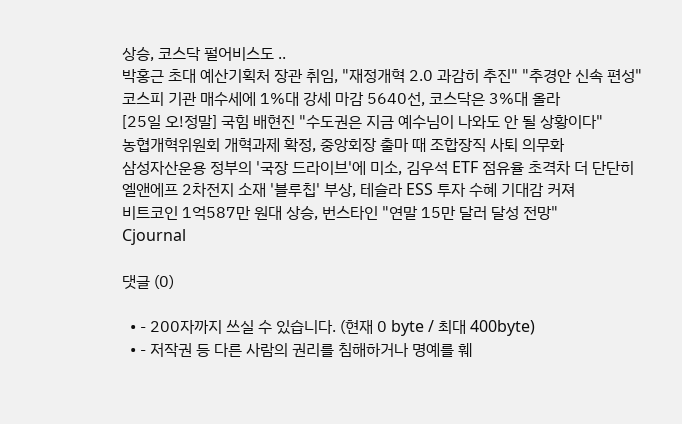상승, 코스닥 펄어비스도 ..
박홍근 초대 예산기획처 장관 취임, "재정개혁 2.0 과감히 추진" "추경안 신속 편성"
코스피 기관 매수세에 1%대 강세 마감 5640선, 코스닥은 3%대 올라
[25일 오!정말] 국힘 배현진 "수도권은 지금 예수님이 나와도 안 될 상황이다"
농협개혁위원회 개혁과제 확정, 중앙회장 출마 때 조합장직 사퇴 의무화
삼성자산운용 정부의 '국장 드라이브'에 미소, 김우석 ETF 점유율 초격차 더 단단히
엘앤에프 2차전지 소재 '블루칩' 부상, 테슬라 ESS 투자 수혜 기대감 커져
비트코인 1억587만 원대 상승, 번스타인 "연말 15만 달러 달성 전망"
Cjournal

댓글 (0)

  • - 200자까지 쓰실 수 있습니다. (현재 0 byte / 최대 400byte)
  • - 저작권 등 다른 사람의 권리를 침해하거나 명예를 훼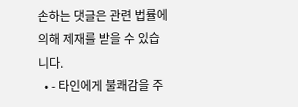손하는 댓글은 관련 법률에 의해 제재를 받을 수 있습니다.
  • - 타인에게 불쾌감을 주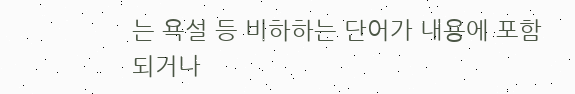는 욕설 등 비하하는 단어가 내용에 포함되거나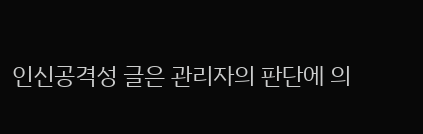인신공격성 글은 관리자의 판단에 의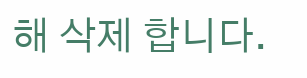해 삭제 합니다.